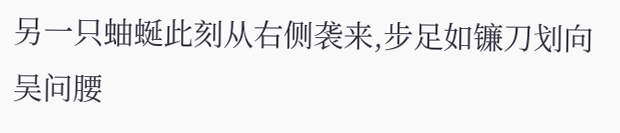另一只蚰蜒此刻从右侧袭来,步足如镰刀划向吴问腰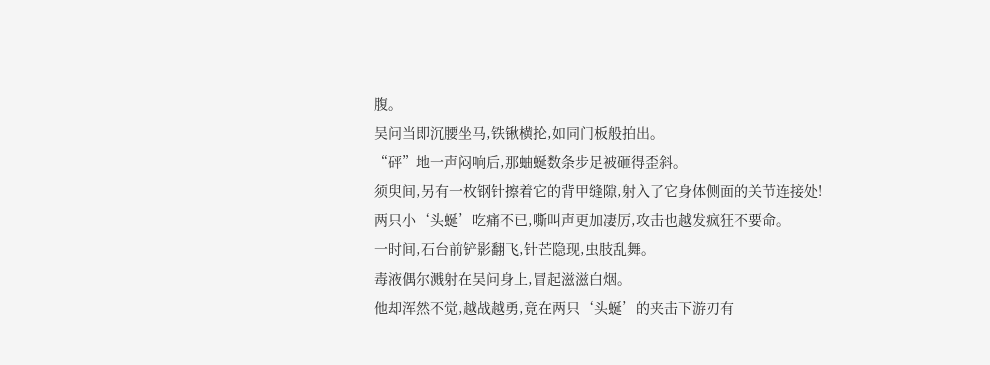腹。
吴问当即沉腰坐马,铁锹横抡,如同门板般拍出。
“砰”地一声闷响后,那蚰蜒数条步足被砸得歪斜。
须臾间,另有一枚钢针擦着它的背甲缝隙,射入了它身体侧面的关节连接处!
两只小‘头蜒’吃痛不已,嘶叫声更加凄厉,攻击也越发疯狂不要命。
一时间,石台前铲影翻飞,针芒隐现,虫肢乱舞。
毒液偶尔溅射在吴问身上,冒起滋滋白烟。
他却浑然不觉,越战越勇,竟在两只‘头蜒’的夹击下游刃有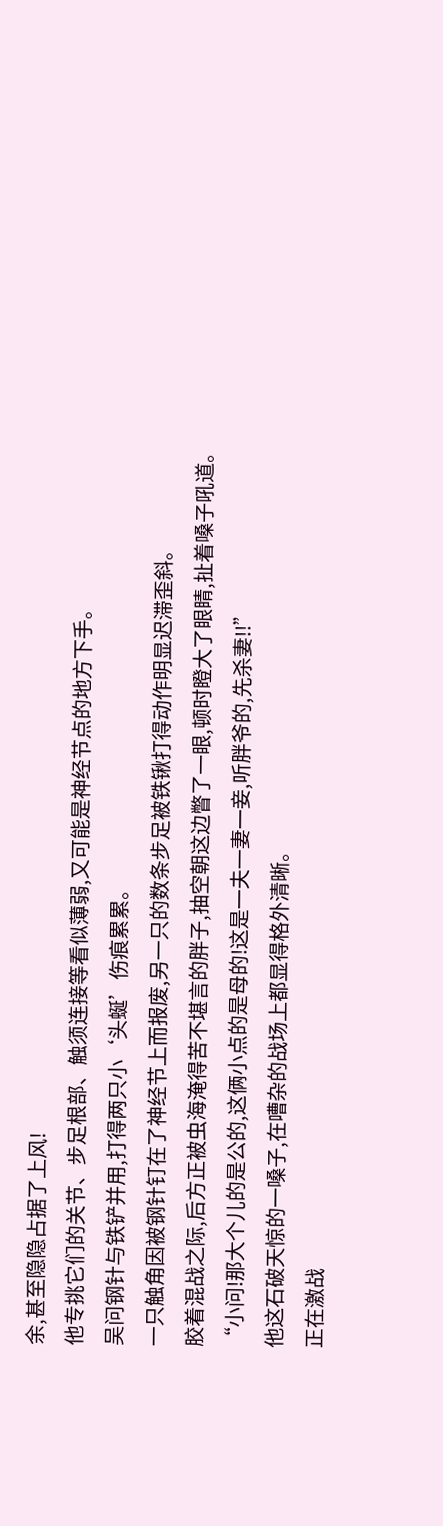余,甚至隐隐占据了上风!
他专挑它们的关节、步足根部、触须连接等看似薄弱,又可能是神经节点的地方下手。
吴问钢针与铁铲并用,打得两只小‘头蜒’伤痕累累。
一只触角因被钢针钉在了神经节上而报废,另一只的数条步足被铁锹打得动作明显迟滞歪斜。
胶着混战之际,后方正被虫海淹得苦不堪言的胖子,抽空朝这边瞥了一眼,顿时瞪大了眼睛,扯着嗓子吼道。
“小问!那大个儿的是公的,这俩小点的是母的!这是一夫一妻一妾,听胖爷的,先杀妻!!”
他这石破天惊的一嗓子,在嘈杂的战场上都显得格外清晰。
正在激战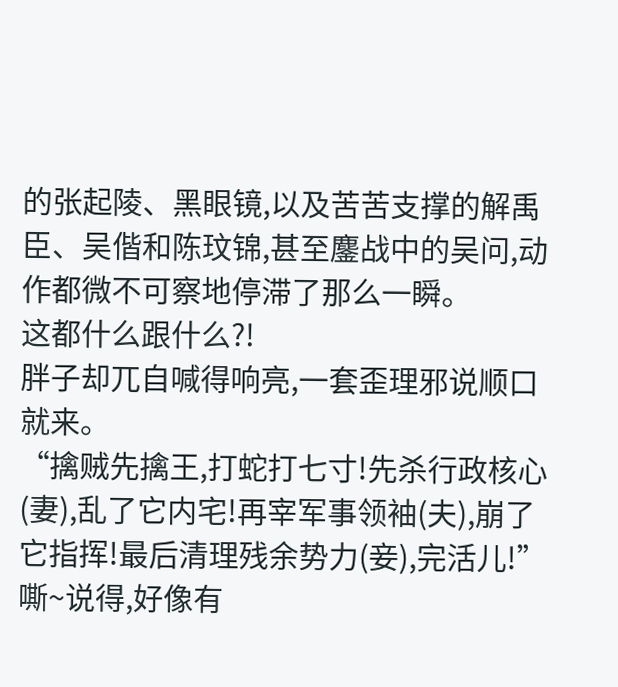的张起陵、黑眼镜,以及苦苦支撑的解禹臣、吴偕和陈玟锦,甚至鏖战中的吴问,动作都微不可察地停滞了那么一瞬。
这都什么跟什么?!
胖子却兀自喊得响亮,一套歪理邪说顺口就来。
“擒贼先擒王,打蛇打七寸!先杀行政核心(妻),乱了它内宅!再宰军事领袖(夫),崩了它指挥!最后清理残余势力(妾),完活儿!”
嘶~说得,好像有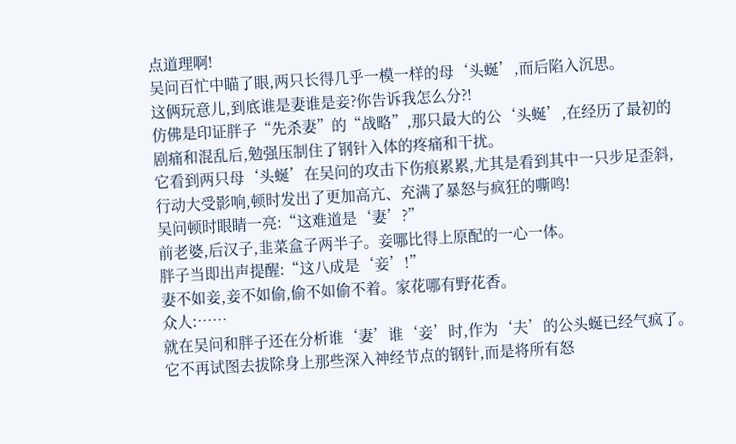点道理啊!
吴问百忙中瞄了眼,两只长得几乎一模一样的母‘头蜒’,而后陷入沉思。
这俩玩意儿,到底谁是妻谁是妾?你告诉我怎么分?!
仿佛是印证胖子“先杀妻”的“战略”,那只最大的公‘头蜒’,在经历了最初的剧痛和混乱后,勉强压制住了钢针入体的疼痛和干扰。
它看到两只母‘头蜒’在吴问的攻击下伤痕累累,尤其是看到其中一只步足歪斜,行动大受影响,顿时发出了更加高亢、充满了暴怒与疯狂的嘶鸣!
吴问顿时眼睛一亮:“这难道是‘妻’?”
前老婆,后汉子,韭菜盒子两半子。妾哪比得上原配的一心一体。
胖子当即出声提醒:“这八成是‘妾’!”
妻不如妾,妾不如偷,偷不如偷不着。家花哪有野花香。
众人:……
就在吴问和胖子还在分析谁‘妻’谁‘妾’时,作为‘夫’的公头蜒已经气疯了。
它不再试图去拔除身上那些深入神经节点的钢针,而是将所有怒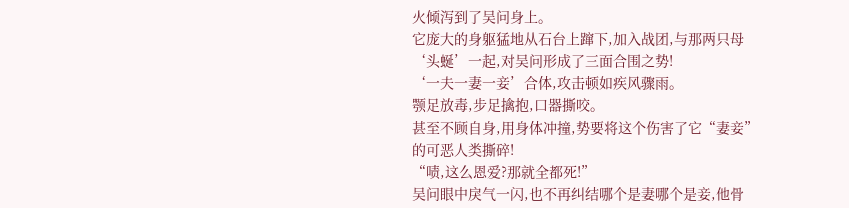火倾泻到了吴问身上。
它庞大的身躯猛地从石台上蹿下,加入战团,与那两只母‘头蜒’一起,对吴问形成了三面合围之势!
‘一夫一妻一妾’合体,攻击顿如疾风骤雨。
颚足放毒,步足擒抱,口器撕咬。
甚至不顾自身,用身体冲撞,势要将这个伤害了它“妻妾”的可恶人类撕碎!
“啧,这么恩爱?那就全都死!”
吴问眼中戾气一闪,也不再纠结哪个是妻哪个是妾,他骨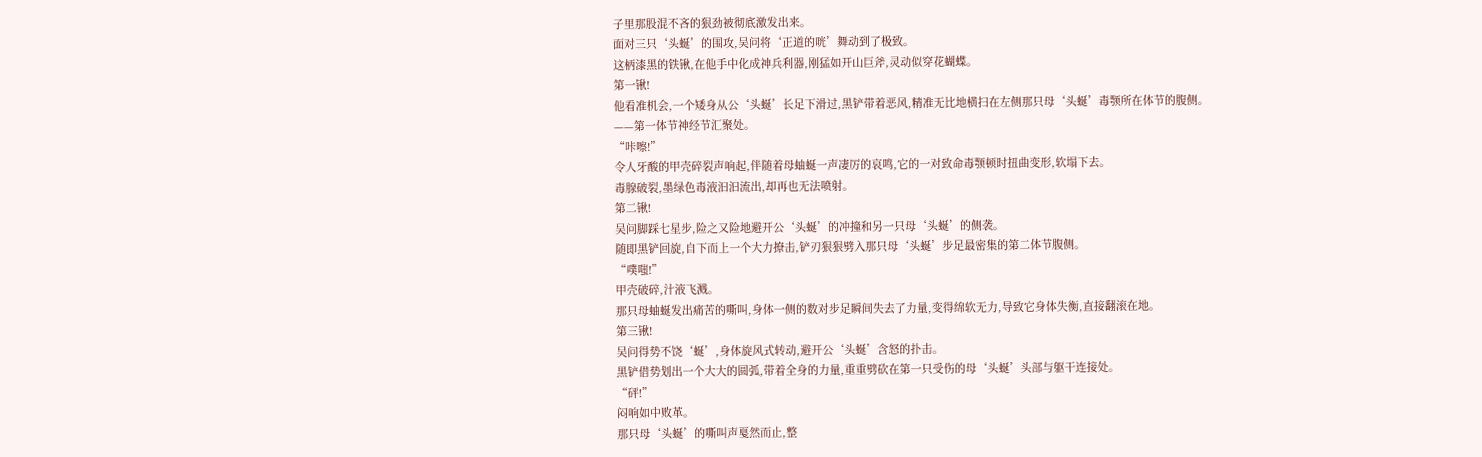子里那股混不吝的狠劲被彻底激发出来。
面对三只‘头蜒’的围攻,吴问将‘正道的咣’舞动到了极致。
这柄漆黑的铁锹,在他手中化成神兵利器,刚猛如开山巨斧,灵动似穿花蝴蝶。
第一锹!
他看准机会,一个矮身从公‘头蜒’长足下滑过,黑铲带着恶风,精准无比地横扫在左侧那只母‘头蜒’毒颚所在体节的腹侧。
——第一体节神经节汇聚处。
“咔嚓!”
令人牙酸的甲壳碎裂声响起,伴随着母蚰蜒一声凄厉的哀鸣,它的一对致命毒颚顿时扭曲变形,软塌下去。
毒腺破裂,墨绿色毒液汩汩流出,却再也无法喷射。
第二锹!
吴问脚踩七星步,险之又险地避开公‘头蜒’的冲撞和另一只母‘头蜒’的侧袭。
随即黑铲回旋,自下而上一个大力撩击,铲刃狠狠劈入那只母‘头蜒’步足最密集的第二体节腹侧。
“噗嗤!”
甲壳破碎,汁液飞溅。
那只母蚰蜒发出痛苦的嘶叫,身体一侧的数对步足瞬间失去了力量,变得绵软无力,导致它身体失衡,直接翻滚在地。
第三锹!
吴问得势不饶‘蜒’,身体旋风式转动,避开公‘头蜒’含怒的扑击。
黑铲借势划出一个大大的圆弧,带着全身的力量,重重劈砍在第一只受伤的母‘头蜒’头部与躯干连接处。
“砰!”
闷响如中败革。
那只母‘头蜒’的嘶叫声戛然而止,整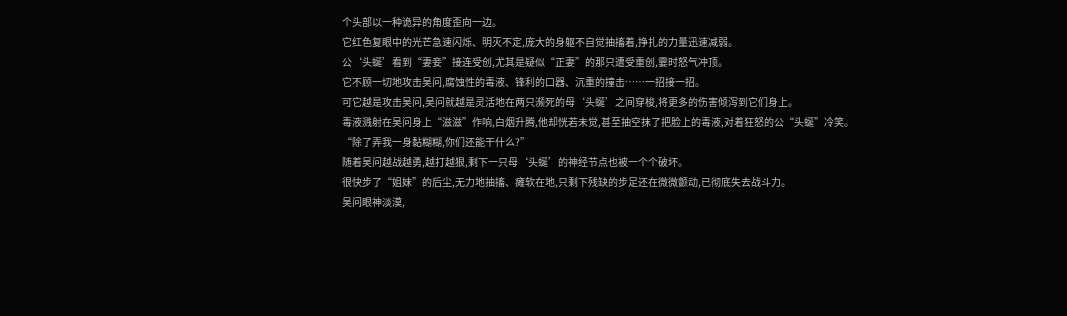个头部以一种诡异的角度歪向一边。
它红色复眼中的光芒急速闪烁、明灭不定,庞大的身躯不自觉抽搐着,挣扎的力量迅速减弱。
公‘头蜒’看到“妻妾”接连受创,尤其是疑似“正妻”的那只遭受重创,霎时怒气冲顶。
它不顾一切地攻击吴问,腐蚀性的毒液、锋利的口器、沉重的撞击……一招接一招。
可它越是攻击吴问,吴问就越是灵活地在两只濒死的母‘头蜒’之间穿梭,将更多的伤害倾泻到它们身上。
毒液溅射在吴问身上“滋滋”作响,白烟升腾,他却恍若未觉,甚至抽空抹了把脸上的毒液,对着狂怒的公“头蜒”冷笑。
“除了弄我一身黏糊糊,你们还能干什么?”
随着吴问越战越勇,越打越狠,剩下一只母‘头蜒’的神经节点也被一个个破坏。
很快步了“姐妹”的后尘,无力地抽搐、瘫软在地,只剩下残缺的步足还在微微颤动,已彻底失去战斗力。
吴问眼神淡漠,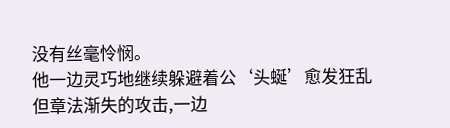没有丝毫怜悯。
他一边灵巧地继续躲避着公‘头蜒’愈发狂乱但章法渐失的攻击,一边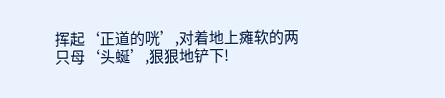挥起‘正道的咣’,对着地上瘫软的两只母‘头蜒’,狠狠地铲下!